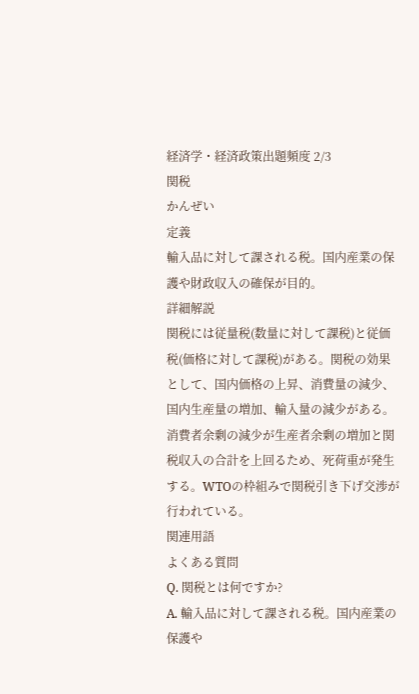経済学・経済政策出題頻度 2/3
関税
かんぜい
定義
輸入品に対して課される税。国内産業の保護や財政収入の確保が目的。
詳細解説
関税には従量税(数量に対して課税)と従価税(価格に対して課税)がある。関税の効果として、国内価格の上昇、消費量の減少、国内生産量の増加、輸入量の減少がある。消費者余剰の減少が生産者余剰の増加と関税収入の合計を上回るため、死荷重が発生する。WTOの枠組みで関税引き下げ交渉が行われている。
関連用語
よくある質問
Q. 関税とは何ですか?
A. 輸入品に対して課される税。国内産業の保護や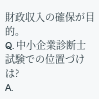財政収入の確保が目的。
Q. 中小企業診断士試験での位置づけは?
A.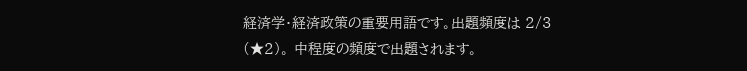経済学・経済政策の重要用語です。出題頻度は 2/3 (★2)。 中程度の頻度で出題されます。